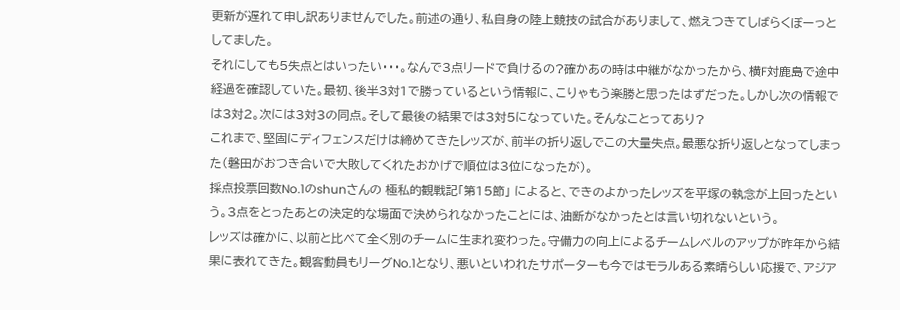更新が遅れて申し訳ありませんでした。前述の通り、私自身の陸上競技の試合がありまして、燃えつきてしばらくぼーっとしてました。
それにしても5失点とはいったい・・・。なんで3点リードで負けるの?確かあの時は中継がなかったから、横F対鹿島で途中経過を確認していた。最初、後半3対1で勝っているという情報に、こりゃもう楽勝と思ったはずだった。しかし次の情報では3対2。次には3対3の同点。そして最後の結果では3対5になっていた。そんなことってあり?
これまで、堅固にディフェンスだけは締めてきたレッズが、前半の折り返しでこの大量失点。最悪な折り返しとなってしまった(磐田がおつき合いで大敗してくれたおかげで順位は3位になったが)。
採点投票回数No.1のshunさんの 極私的観戦記「第15節」 によると、できのよかったレッズを平塚の執念が上回ったという。3点をとったあとの決定的な場面で決められなかったことには、油断がなかったとは言い切れないという。
レッズは確かに、以前と比べて全く別のチームに生まれ変わった。守備力の向上によるチームレベルのアップが昨年から結果に表れてきた。観客動員もリーグNo.1となり、悪いといわれたサポーターも今ではモラルある素晴らしい応援で、アジア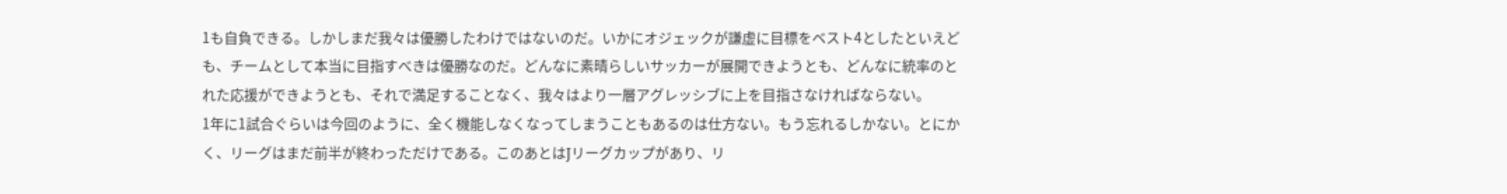1も自負できる。しかしまだ我々は優勝したわけではないのだ。いかにオジェックが謙虚に目標をベスト4としたといえども、チームとして本当に目指すべきは優勝なのだ。どんなに素晴らしいサッカーが展開できようとも、どんなに統率のとれた応援ができようとも、それで満足することなく、我々はより一層アグレッシブに上を目指さなければならない。
1年に1試合ぐらいは今回のように、全く機能しなくなってしまうこともあるのは仕方ない。もう忘れるしかない。とにかく、リーグはまだ前半が終わっただけである。このあとはJリーグカップがあり、リ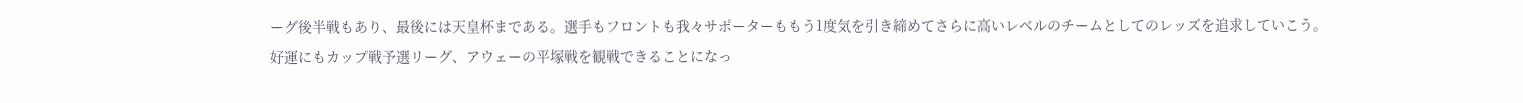ーグ後半戦もあり、最後には天皇杯まである。選手もフロントも我々サポーターももう1度気を引き締めてさらに高いレベルのチームとしてのレッズを追求していこう。
好運にもカップ戦予選リーグ、アウェーの平塚戦を観戦できることになっ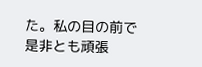た。私の目の前で是非とも頑張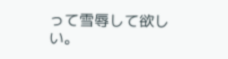って雪辱して欲しい。